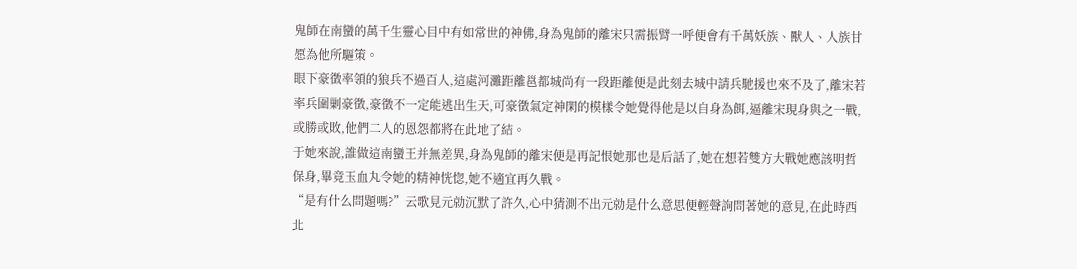鬼師在南蠻的萬千生靈心目中有如常世的神佛,身為鬼師的離宋只需振臂一呼便會有千萬妖族、獸人、人族甘愿為他所驅策。
眼下豪徵率領的狼兵不過百人,這處河灘距離邕都城尚有一段距離便是此刻去城中請兵馳援也來不及了,離宋若率兵圍剿豪徵,豪徵不一定能逃出生天,可豪徵氣定神閑的模樣令她覺得他是以自身為餌,逼離宋現身與之一戰,或勝或敗,他們二人的恩怨都將在此地了結。
于她來說,誰做這南蠻王并無差異,身為鬼師的離宋便是再記恨她那也是后話了,她在想若雙方大戰她應該明哲保身,畢竟玉血丸令她的精神恍惚,她不適宜再久戰。
“是有什么問題嗎?”云歌見元勍沉默了許久,心中猜測不出元勍是什么意思便輕聲詢問著她的意見,在此時西北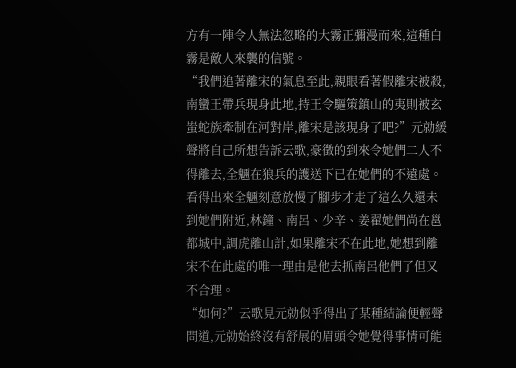方有一陣令人無法忽略的大霧正彌漫而來,這種白霧是敵人來襲的信號。
“我們追著離宋的氣息至此,親眼看著假離宋被殺,南蠻王帶兵現身此地,持王令驅策鎮山的夷則被玄蚩蛇族牽制在河對岸,離宋是該現身了吧?”元勍緩聲將自己所想告訴云歌,豪徵的到來令她們二人不得離去,全魎在狼兵的護送下已在她們的不遠處。看得出來全魎刻意放慢了腳步才走了這么久還未到她們附近,林鐘、南呂、少辛、姜翟她們尚在邕都城中,調虎離山計,如果離宋不在此地,她想到離宋不在此處的唯一理由是他去抓南呂他們了但又不合理。
“如何?”云歌見元勍似乎得出了某種結論便輕聲問道,元勍始終沒有舒展的眉頭令她覺得事情可能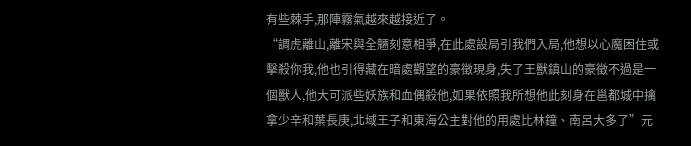有些棘手,那陣霧氣越來越接近了。
“調虎離山,離宋與全魎刻意相爭,在此處設局引我們入局,他想以心魔困住或擊殺你我,他也引得藏在暗處觀望的豪徵現身,失了王獸鎮山的豪徵不過是一個獸人,他大可派些妖族和血偶殺他,如果依照我所想他此刻身在邕都城中擒拿少辛和葉長庚,北域王子和東海公主對他的用處比林鐘、南呂大多了”元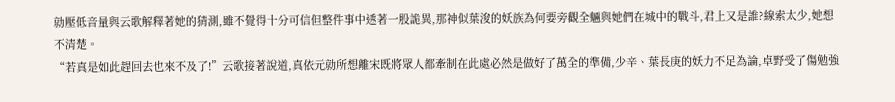勍壓低音量與云歌解釋著她的猜測,雖不覺得十分可信但整件事中透著一股詭異,那神似葉浚的妖族為何要旁觀全魎與她們在城中的戰斗,君上又是誰?線索太少,她想不清楚。
“若真是如此趕回去也來不及了!”云歌接著說道,真依元勍所想離宋既將眾人都牽制在此處必然是做好了萬全的準備,少辛、葉長庚的妖力不足為論,卓野受了傷勉強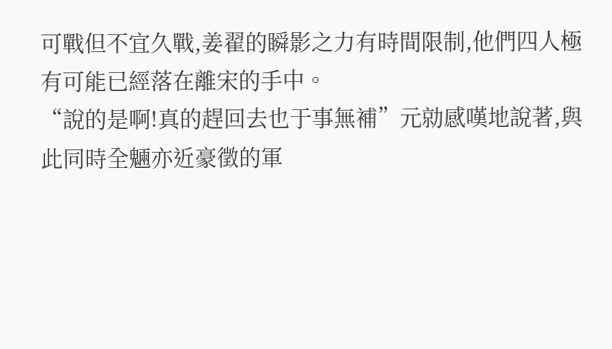可戰但不宜久戰,姜翟的瞬影之力有時間限制,他們四人極有可能已經落在離宋的手中。
“說的是啊!真的趕回去也于事無補”元勍感嘆地說著,與此同時全魎亦近豪徵的軍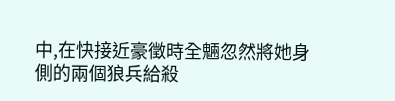中,在快接近豪徵時全魎忽然將她身側的兩個狼兵給殺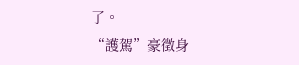了。
“護駕”豪徵身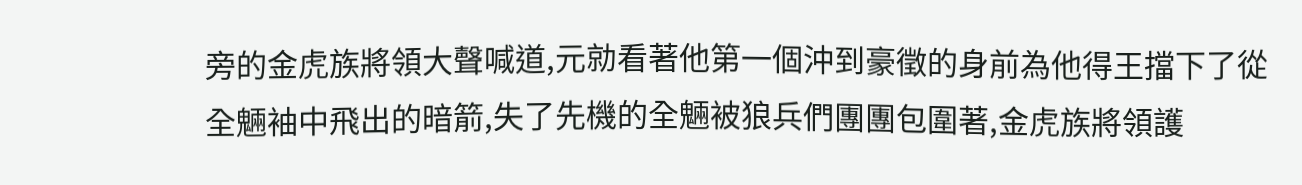旁的金虎族將領大聲喊道,元勍看著他第一個沖到豪徵的身前為他得王擋下了從全魎袖中飛出的暗箭,失了先機的全魎被狼兵們團團包圍著,金虎族將領護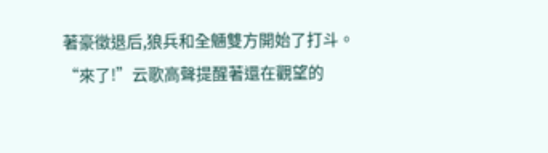著豪徵退后,狼兵和全魎雙方開始了打斗。
“來了!”云歌高聲提醒著還在觀望的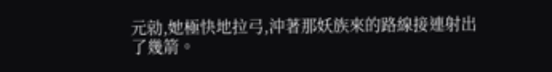元勍,她極快地拉弓,沖著那妖族來的路線接連射出了幾箭。